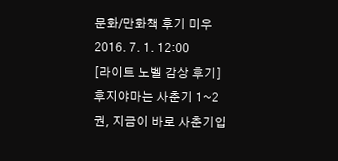문화/만화책 후기 미우 2016. 7. 1. 12:00
[라이트 노벨 감상 후기] 후지야마는 사춘기 1~2권, 지금이 바로 사춘기입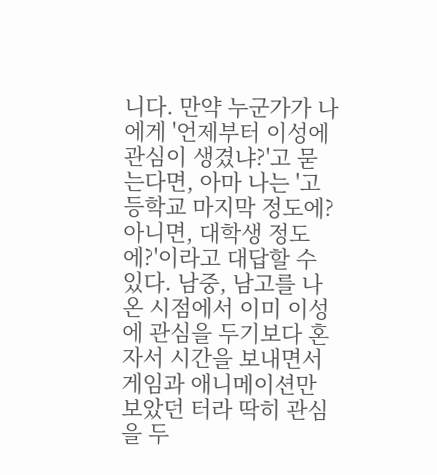니다. 만약 누군가가 나에게 '언제부터 이성에 관심이 생겼냐?'고 묻는다면, 아마 나는 '고등학교 마지막 정도에? 아니면, 대학생 정도에?'이라고 대답할 수 있다. 남중, 남고를 나온 시점에서 이미 이성에 관심을 두기보다 혼자서 시간을 보내면서 게임과 애니메이션만 보았던 터라 딱히 관심을 두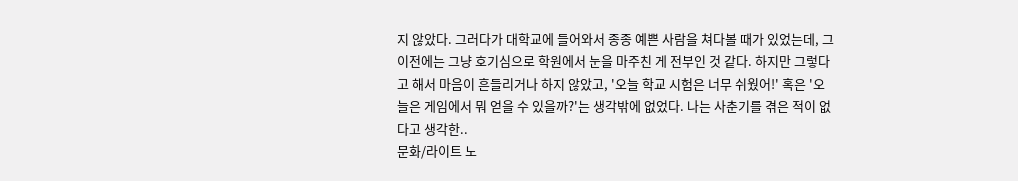지 않았다. 그러다가 대학교에 들어와서 종종 예쁜 사람을 쳐다볼 때가 있었는데, 그 이전에는 그냥 호기심으로 학원에서 눈을 마주친 게 전부인 것 같다. 하지만 그렇다고 해서 마음이 흔들리거나 하지 않았고, '오늘 학교 시험은 너무 쉬웠어!' 혹은 '오늘은 게임에서 뭐 얻을 수 있을까?'는 생각밖에 없었다. 나는 사춘기를 겪은 적이 없다고 생각한..
문화/라이트 노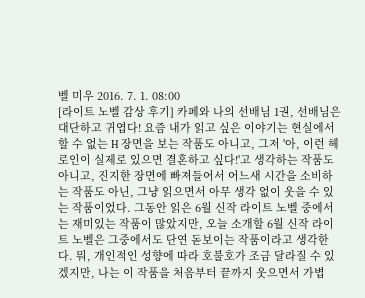벨 미우 2016. 7. 1. 08:00
[라이트 노벨 감상 후기] 카페와 나의 선배님 1권, 선배님은 대단하고 귀엽다! 요즘 내가 읽고 싶은 이야기는 현실에서 할 수 없는 H 장면을 보는 작품도 아니고, 그저 '아, 이런 헤로인이 실제로 있으면 결혼하고 싶다!'고 생각하는 작품도 아니고, 진지한 장면에 빠져들어서 어느새 시간을 소비하는 작품도 아닌, 그냥 읽으면서 아무 생각 없이 웃을 수 있는 작품이었다. 그동안 읽은 6월 신작 라이트 노벨 중에서는 재미있는 작품이 많았지만, 오늘 소개할 6월 신작 라이트 노벨은 그중에서도 단연 돋보이는 작품이라고 생각한다. 뭐, 개인적인 성향에 따라 호불호가 조금 달라질 수 있겠지만, 나는 이 작품을 처음부터 끝까지 웃으면서 가볍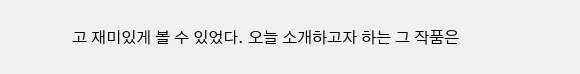고 재미있게 볼 수 있었다. 오늘 소개하고자 하는 그 작품은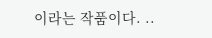이라는 작품이다. ..